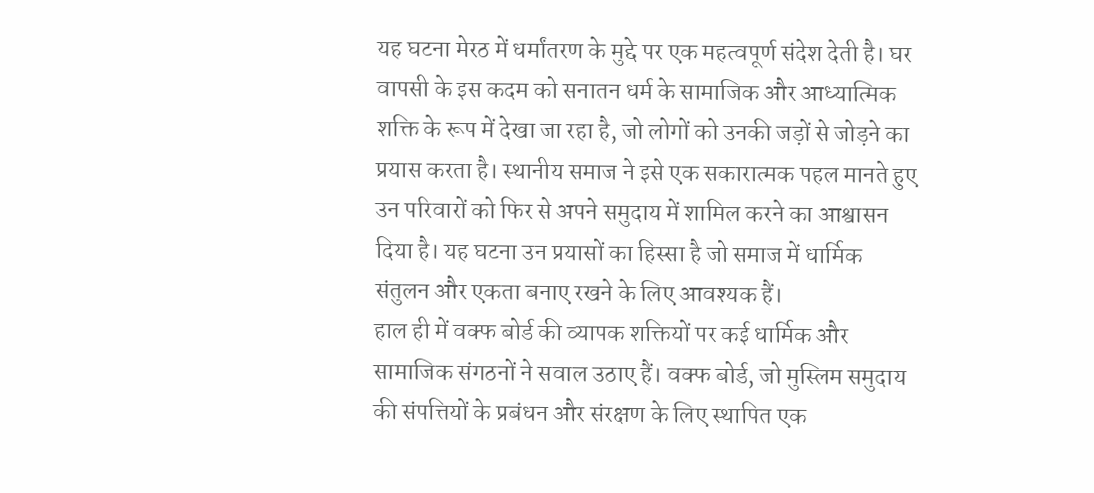यह घटना मेरठ में धर्मांतरण के मुद्दे पर एक महत्वपूर्ण संदेश देती है। घर वापसी के इस कदम को सनातन धर्म के सामाजिक और आध्यात्मिक शक्ति के रूप में देखा जा रहा है, जो लोगों को उनकी जड़ों से जोड़ने का प्रयास करता है। स्थानीय समाज ने इसे एक सकारात्मक पहल मानते हुए उन परिवारों को फिर से अपने समुदाय में शामिल करने का आश्वासन दिया है। यह घटना उन प्रयासों का हिस्सा है जो समाज में धार्मिक संतुलन और एकता बनाए रखने के लिए आवश्यक हैं।
हाल ही में वक्फ बोर्ड की व्यापक शक्तियों पर कई धार्मिक और सामाजिक संगठनों ने सवाल उठाए हैं। वक्फ बोर्ड, जो मुस्लिम समुदाय की संपत्तियों के प्रबंधन और संरक्षण के लिए स्थापित एक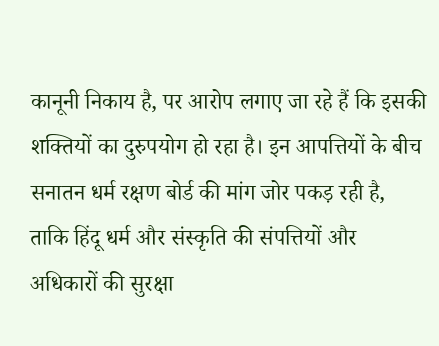कानूनी निकाय है, पर आरोप लगाए जा रहे हैं कि इसकी शक्तियों का दुरुपयोग हो रहा है। इन आपत्तियों के बीच सनातन धर्म रक्षण बोर्ड की मांग जोर पकड़ रही है, ताकि हिंदू धर्म और संस्कृति की संपत्तियों और अधिकारों की सुरक्षा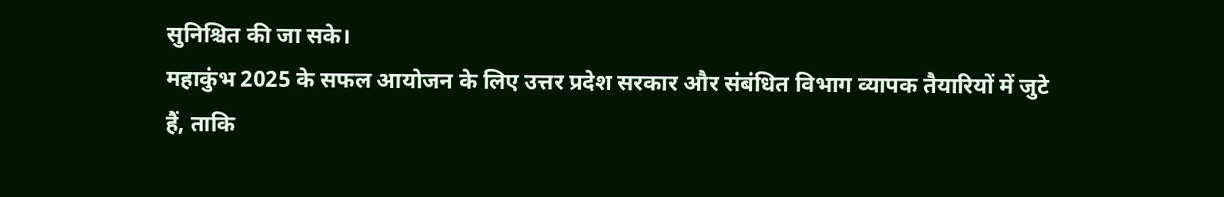सुनिश्चित की जा सके।
महाकुंभ 2025 के सफल आयोजन के लिए उत्तर प्रदेश सरकार और संबंधित विभाग व्यापक तैयारियों में जुटे हैं, ताकि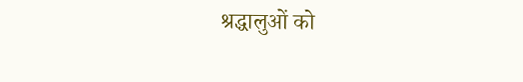श्रद्धालुओं को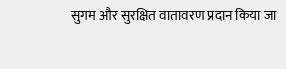सुगम और सुरक्षित वातावरण प्रदान किया जा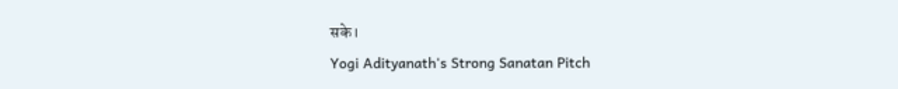सके।
Yogi Adityanath's Strong Sanatan Pitch